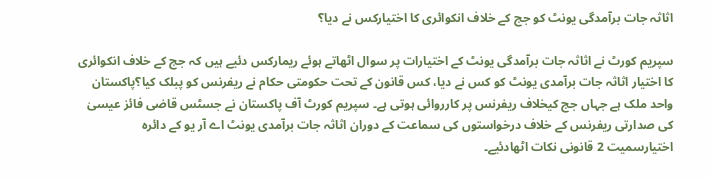اثاثہ جات برآمدگی یونٹ کو جج کے خلاف انکوائری کا اختیارکس نے دیا؟

سپریم کورٹ نے اثاثہ جات برآمدگی یونٹ کے اختیارات پر سوال اٹھاتے ہوئے ریمارکس دئیے ہیں کہ جج کے خلاف انکوائری کا اختیار اثاثہ جات برآمدی یونٹ کو کس نے دیا، کس قانون کے تحت حکومتی حکام نے ریفرنس کو پبلک کیا؟پاکستان واحد ملک ہے جہاں جج کیخلاف ریفرنس پر کارروائی ہوتی ہے۔ سپریم کورٹ آف پاکستان نے جسٹس قاضی فائز عیسیٰ کی صدارتی ریفرنس کے خلاف درخواستوں کی سماعت کے دوران اثاثہ جات برآمدی یونٹ اے آر یو کے دائرہ اختیارسمیت 2 قانونی نکات اٹھادئیے۔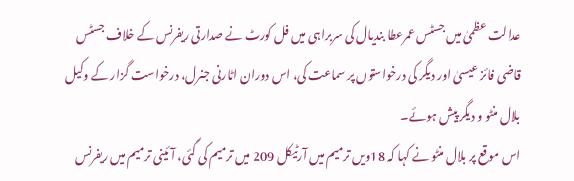عدالت عظمیٰ میں جسٹس عمرعطا بندیال کی سربراہی میں فل کورٹ نے صدارتی ریفرنس کے خلاف جسٹس قاضی فائز عیسیٰ اور دیگر کی درخواستوں پر سماعت کی، اس دوران اٹارنی جنرل، درخواست گزار کے وکیل بلال منٹو و دیگر پیش ہوئے۔
اس موقع پر بلال منٹو نے کہا کہ 18ویں ترمیم میں آرٹیکل 209 میں ترمیم کی گئی، آئینی ترمیم میں ریفرنس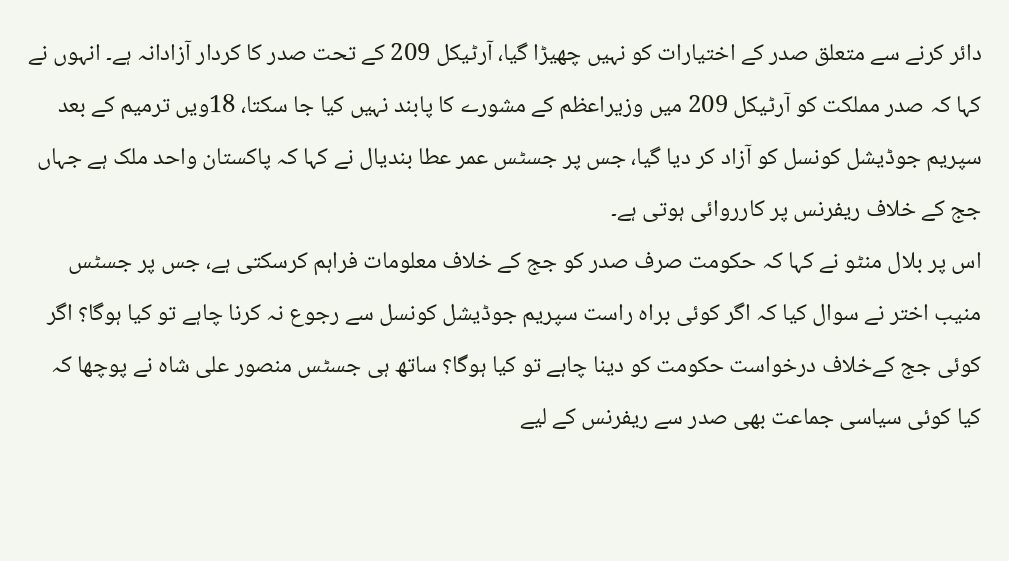دائر کرنے سے متعلق صدر کے اختیارات کو نہیں چھیڑا گیا، آرٹیکل 209 کے تحت صدر کا کردار آزادانہ ہے۔ انہوں نے کہا کہ صدر مملکت کو آرٹیکل 209 میں وزیراعظم کے مشورے کا پابند نہیں کیا جا سکتا، 18ویں ترمیم کے بعد سپریم جوڈیشل کونسل کو آزاد کر دیا گیا، جس پر جسٹس عمر عطا بندیال نے کہا کہ پاکستان واحد ملک ہے جہاں جج کے خلاف ریفرنس پر کارروائی ہوتی ہے۔
اس پر بلال منٹو نے کہا کہ حکومت صرف صدر کو جج کے خلاف معلومات فراہم کرسکتی ہے، جس پر جسٹس منیب اختر نے سوال کیا کہ اگر کوئی براہ راست سپریم جوڈیشل کونسل سے رجوع نہ کرنا چاہے تو کیا ہوگا؟ اگر کوئی جج کےخلاف درخواست حکومت کو دینا چاہے تو کیا ہوگا؟ ساتھ ہی جسٹس منصور علی شاہ نے پوچھا کہ کیا کوئی سیاسی جماعت بھی صدر سے ریفرنس کے لیے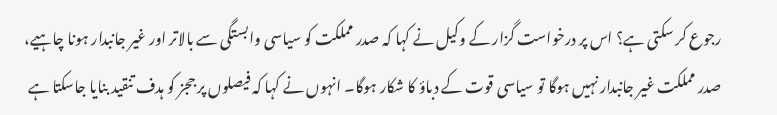رجوع کر سکتی ہے؟ اس پر درخواست گزار کے وکیل نے کہا کہ صدر مملکت کو سیاسی وابستگی سے بالاتر اور غیر جانبدار ہونا چاہیے، صدر مملکت غیر جانبدار نہیں ہوگا تو سیاسی قوت کے دباؤ کا شکار ہوگا۔ انہوں نے کہا کہ فیصلوں پر ججز کو ہدف تنقید بنایا جاسکتا ہے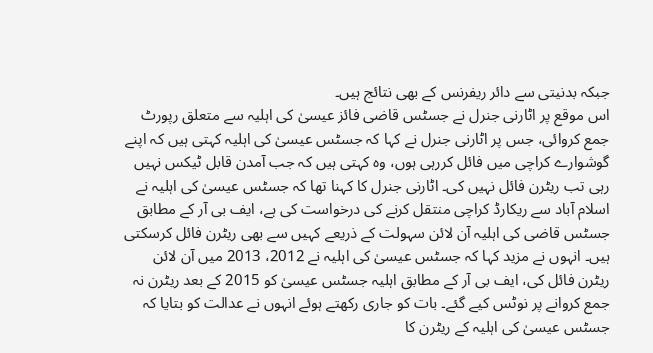جبکہ بدنیتی سے دائر ریفرنس کے بھی نتائج ہیں۔
اس موقع پر اٹارنی جنرل نے جسٹس قاضی فائز عیسیٰ کی اہلیہ سے متعلق رپورٹ جمع کروائی، جس پر اٹارنی جنرل نے کہا کہ جسٹس عیسیٰ کی اہلیہ کہتی ہیں کہ اپنے گوشوارے کراچی میں فائل کررہی ہوں، وہ کہتی ہیں کہ جب آمدن قابل ٹیکس نہیں رہی تب ریٹرن فائل نہیں کی۔ اٹارنی جنرل کا کہنا تھا کہ جسٹس عیسیٰ کی اہلیہ نے اسلام آباد سے ریکارڈ کراچی منتقل کرنے کی درخواست کی ہے، ایف بی آر کے مطابق جسٹس قاضی کی اہلیہ آن لائن سہولت کے ذریعے کہیں سے بھی ریٹرن فائل کرسکتی ہیں۔ انہوں نے مزید کہا کہ جسٹس عیسیٰ کی اہلیہ نے 2012، 2013 میں آن لائن ریٹرن فائل کی، ایف بی آر کے مطابق اہلیہ جسٹس عیسیٰ کو 2015 کے بعد ریٹرن نہ جمع کروانے پر نوٹس کیے گئے۔ بات کو جاری رکھتے ہوئے انہوں نے عدالت کو بتایا کہ جسٹس عیسیٰ کی اہلیہ کے ریٹرن کا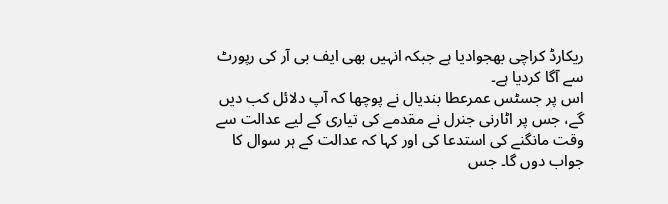ریکارڈ کراچی بھجوادیا ہے جبکہ انہیں بھی ایف بی آر کی رپورٹ سے آگا کردیا ہے۔
اس پر جسٹس عمرعطا بندیال نے پوچھا کہ آپ دلائل کب دیں گے، جس پر اٹارنی جنرل نے مقدمے کی تیاری کے لیے عدالت سے وقت مانگنے کی استدعا کی اور کہا کہ عدالت کے ہر سوال کا جواب دوں گا۔ جس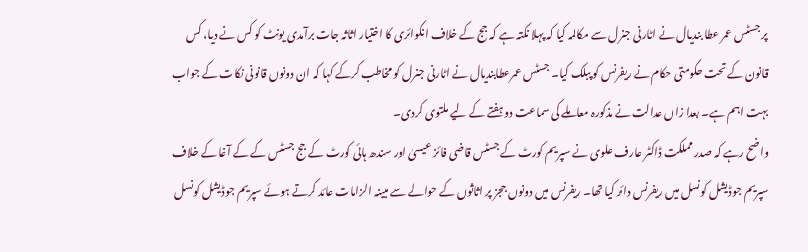پر جسٹس عمر عطا بندیال نے اٹارنی جنرل سے مکالمہ کیا کہ پہلا نکتہ ہے کہ جج کے خلاف انکوائری کا اختیار اثاثہ جات برآمدی یونٹ کو کس نے دیا، کس قانون کے تحت حکومتی حکام نے ریفرنس کو پبلک کیا۔ جسٹس عمرعطابندیال نے اٹارنی جنرل کو مخاطب کرکے کہا کہ ان دونوں قانونی نکات کے جواب بہت اہم ہے۔ بعدا زاں عدالت نے مذکورہ معاملے کی سماعت دو ہفتے کے لیے ملتوی کردی۔
واضح رہے کہ صدر مملکت ڈاکٹر عارف علوی نے سپریم کورٹ کے جسٹس قاضی فائز عیسیٰ اور سندھ ہائی کورٹ کے جج جسٹس کے کے آغا کے خلاف سپریم جوڈیشل کونسل میں ریفرنس دائر کیا تھا۔ ریفرنس میں دونوں ججز پر اثاثوں کے حوالے سے مبینہ الزامات عائد کرتے ہوئے سپریم جوڈیشل کونسل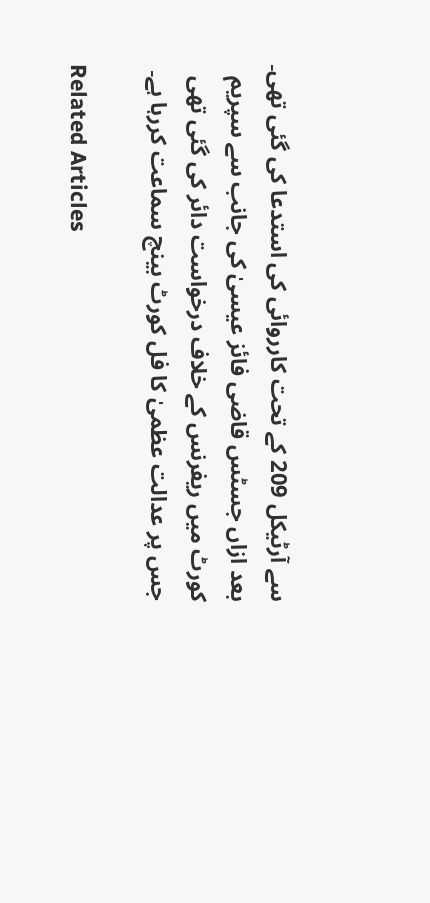سے آرٹیکل 209 کے تحت کارروائی کی استدعا کی گئی تھی۔
بعد ازاں جسٹس قاضی فائز عیسیٰ کی جانب سے سپریم کورٹ میں ریفرنس کے خلاف درخواست دائر کی گئی تھی جس پر عدالت عظمیٰ کا فل کورٹ بینچ سماعت کررہا ہے۔

Related Articles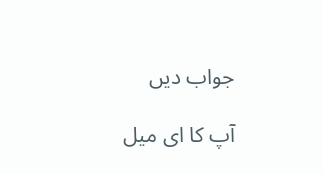جواب دیں

آپ کا ای میل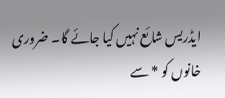ایڈریس شائع نہیں کیا جائے گا۔ ضروری خانوں کو * سے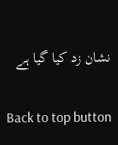نشان زد کیا گیا ہے

Back to top button